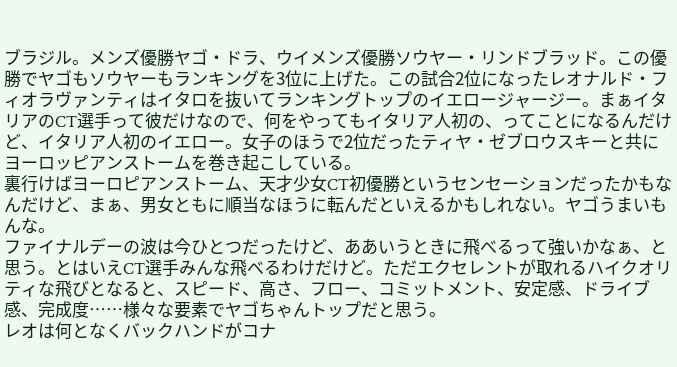ブラジル。メンズ優勝ヤゴ・ドラ、ウイメンズ優勝ソウヤー・リンドブラッド。この優勝でヤゴもソウヤーもランキングを3位に上げた。この試合2位になったレオナルド・フィオラヴァンティはイタロを抜いてランキングトップのイエロージャージー。まぁイタリアのCT選手って彼だけなので、何をやってもイタリア人初の、ってことになるんだけど、イタリア人初のイエロー。女子のほうで2位だったティヤ・ゼブロウスキーと共にヨーロッピアンストームを巻き起こしている。
裏行けばヨーロピアンストーム、天才少女CT初優勝というセンセーションだったかもなんだけど、まぁ、男女ともに順当なほうに転んだといえるかもしれない。ヤゴうまいもんな。
ファイナルデーの波は今ひとつだったけど、ああいうときに飛べるって強いかなぁ、と思う。とはいえCT選手みんな飛べるわけだけど。ただエクセレントが取れるハイクオリティな飛びとなると、スピード、高さ、フロー、コミットメント、安定感、ドライブ感、完成度……様々な要素でヤゴちゃんトップだと思う。
レオは何となくバックハンドがコナ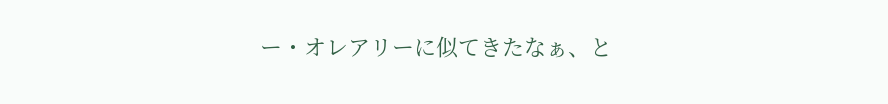ー・オレアリーに似てきたなぁ、と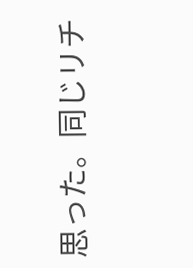思った。同じリチ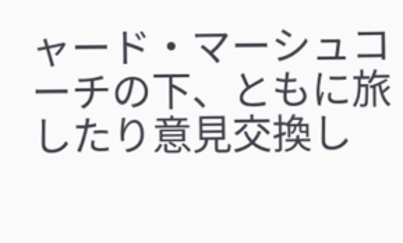ャード・マーシュコーチの下、ともに旅したり意見交換し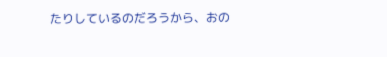たりしているのだろうから、おの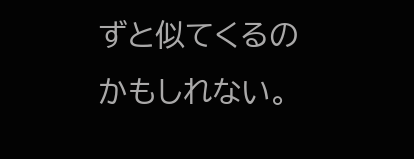ずと似てくるのかもしれない。